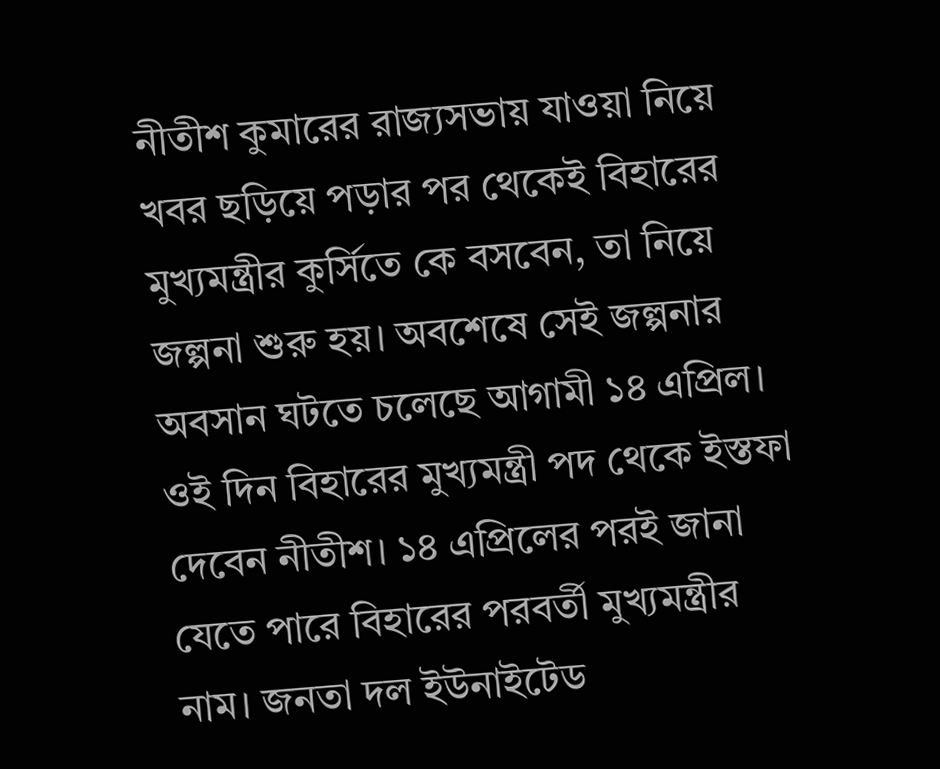নীতীশ কুমারের রাজ্যসভায় যাওয়া নিয়ে খবর ছড়িয়ে পড়ার পর থেকেই বিহারের মুখ্যমন্ত্রীর কুর্সিতে কে বসবেন, তা নিয়ে জল্পনা শুরু হয়। অবশেষে সেই জল্পনার অবসান ঘটতে চলেছে আগামী ১৪ এপ্রিল। ওই দিন বিহারের মুখ্যমন্ত্রী পদ থেকে ইস্তফা দেবেন নীতীশ। ১৪ এপ্রিলের পরই জানা যেতে পারে বিহারের পরবর্তী মুখ্যমন্ত্রীর নাম। জনতা দল ইউনাইটেড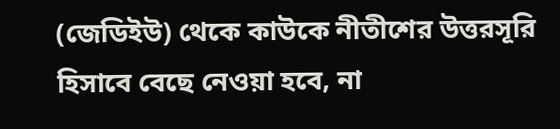(জেডিইউ) থেকে কাউকে নীতীশের উত্তরসূরি হিসাবে বেছে নেওয়া হবে, না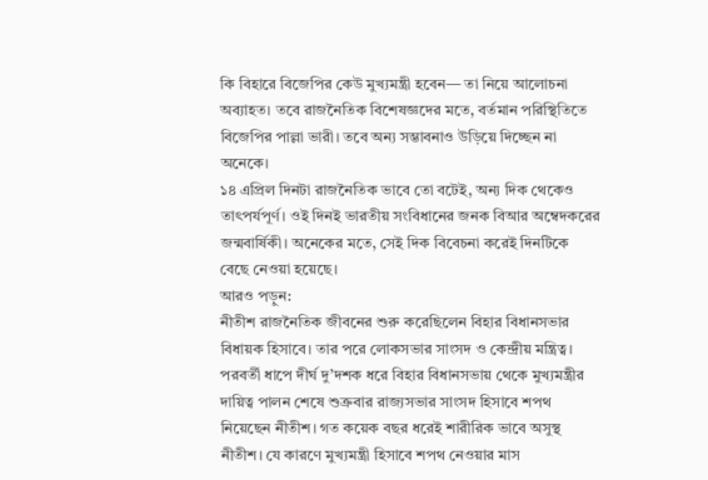কি বিহারে বিজেপির কেউ মুখ্যমন্ত্রী হবেন— তা নিয়ে আলোচনা অব্যাহত। তবে রাজনৈতিক বিশেষজ্ঞদের মতে, বর্তমান পরিস্থিতিতে বিজেপির পাল্লা ভারী। তবে অন্য সম্ভাবনাও উড়িয়ে দিচ্ছেন না অনেকে।
১৪ এপ্রিল দিনটা রাজনৈতিক ভাবে তো বটেই, অন্য দিক থেকেও তাৎপর্যপূর্ণ। ওই দিনই ভারতীয় সংবিধানের জনক বিআর অম্বেদকরের জন্মবার্ষিকী। অনেকের মতে, সেই দিক বিবেচনা করেই দিনটিকে বেছে নেওয়া হয়েছে।
আরও পড়ুন:
নীতীশ রাজনৈতিক জীবনের শুরু করেছিলেন বিহার বিধানসভার বিধায়ক হিসাবে। তার পরে লোকসভার সাংসদ ও কেন্দ্রীয় মন্ত্রিত্ব। পরবর্তী ধাপে দীর্ঘ দু’দশক ধরে বিহার বিধানসভায় থেকে মুখ্যমন্ত্রীর দায়িত্ব পালন শেষে শুক্রবার রাজ্যসভার সাংসদ হিসাবে শপথ নিয়েছেন নীতীশ। গত কয়েক বছর ধরেই শারীরিক ভাবে অসুস্থ নীতীশ। যে কারণে মুখ্যমন্ত্রী হিসাবে শপথ নেওয়ার মাস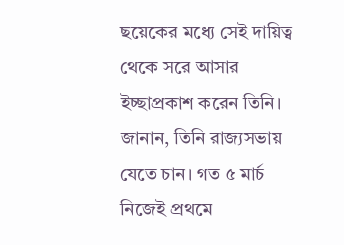ছয়েকের মধ্যে সেই দায়িত্ব থেকে সরে আসার ইচ্ছাপ্রকাশ করেন তিনি। জানান, তিনি রাজ্যসভায় যেতে চান। গত ৫ মার্চ নিজেই প্রথমে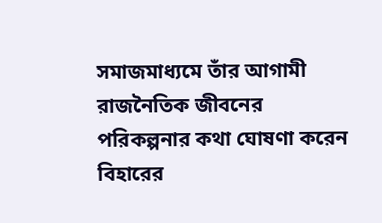সমাজমাধ্যমে তাঁর আগামী রাজনৈতিক জীবনের পরিকল্পনার কথা ঘোষণা করেন বিহারের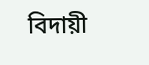বিদায়ী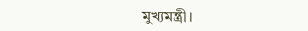মুখ্যমন্ত্রী।